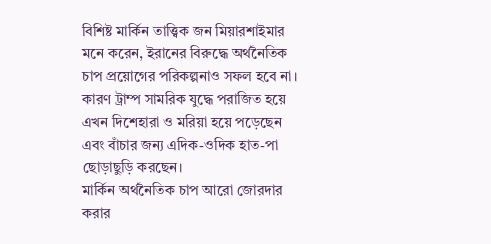বিশিষ্ট মার্কিন তাত্ত্বিক জন মিয়ারশাইমার মনে করেন, ইরানের বিরুদ্ধে অর্থনৈতিক চাপ প্রয়োগের পরিকল্পনাও সফল হবে না। কারণ ট্রাম্প সামরিক যুদ্ধে পরাজিত হয়ে এখন দিশেহারা ও মরিয়া হয়ে পড়েছেন এবং বাঁচার জন্য এদিক-ওদিক হাত-পা ছোড়াছুড়ি করছেন।
মার্কিন অর্থনৈতিক চাপ আরো জোরদার করার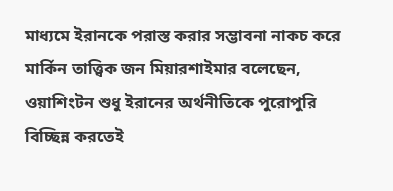মাধ্যমে ইরানকে পরাস্ত করার সম্ভাবনা নাকচ করে মার্কিন তাত্ত্বিক জন মিয়ারশাইমার বলেছেন, ওয়াশিংটন শুধু ইরানের অর্থনীতিকে পুরোপুরি বিচ্ছিন্ন করতেই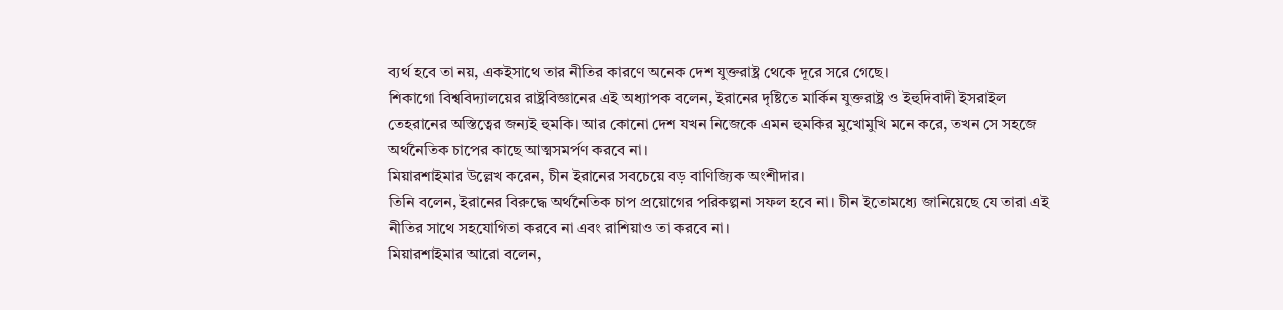ব্যর্থ হবে তা নয়, একইসাথে তার নীতির কারণে অনেক দেশ যুক্তরাষ্ট্র থেকে দূরে সরে গেছে।
শিকাগো বিশ্ববিদ্যালয়ের রাষ্ট্রবিজ্ঞানের এই অধ্যাপক বলেন, ইরানের দৃষ্টিতে মার্কিন যুক্তরাষ্ট্র ও ইহুদিবাদী ইসরাইল তেহরানের অস্তিত্বের জন্যই হুমকি। আর কোনো দেশ যখন নিজেকে এমন হুমকির মুখোমুখি মনে করে, তখন সে সহজে অর্থনৈতিক চাপের কাছে আত্মসমর্পণ করবে না।
মিয়ারশাইমার উল্লেখ করেন, চীন ইরানের সবচেয়ে বড় বাণিজ্যিক অংশীদার।
তিনি বলেন, ইরানের বিরুদ্ধে অর্থনৈতিক চাপ প্রয়োগের পরিকল্পনা সফল হবে না। চীন ইতোমধ্যে জানিয়েছে যে তারা এই নীতির সাথে সহযোগিতা করবে না এবং রাশিয়াও তা করবে না।
মিয়ারশাইমার আরো বলেন,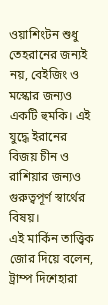ওয়াশিংটন শুধু তেহরানের জন্যই নয়, বেইজিং ও মস্কোর জন্যও একটি হুমকি। এই যুদ্ধে ইরানের বিজয় চীন ও রাশিয়ার জন্যও গুরুত্বপূর্ণ স্বার্থের বিষয়।
এই মার্কিন তাত্ত্বিক জোর দিয়ে বলেন, ট্রাম্প দিশেহারা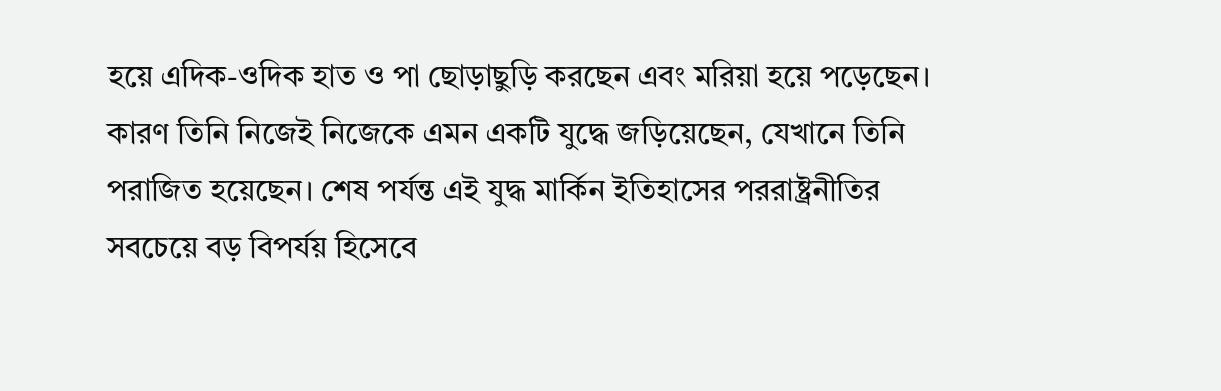হয়ে এদিক-ওদিক হাত ও পা ছোড়াছুড়ি করছেন এবং মরিয়া হয়ে পড়েছেন। কারণ তিনি নিজেই নিজেকে এমন একটি যুদ্ধে জড়িয়েছেন, যেখানে তিনি পরাজিত হয়েছেন। শেষ পর্যন্ত এই যুদ্ধ মার্কিন ইতিহাসের পররাষ্ট্রনীতির সবচেয়ে বড় বিপর্যয় হিসেবে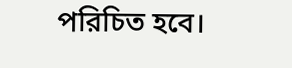পরিচিত হবে।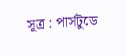সূত্র : পার্সটুডে